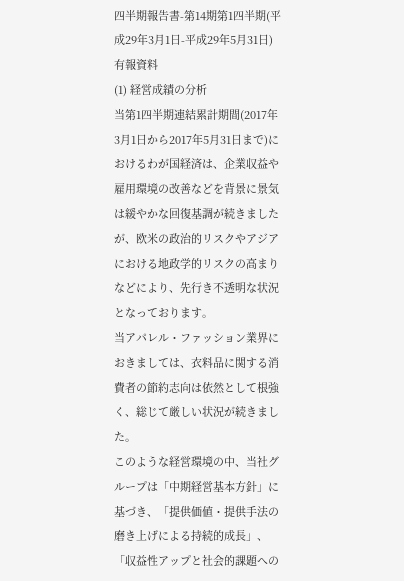四半期報告書-第14期第1四半期(平成29年3月1日-平成29年5月31日)
有報資料
(1) 経営成績の分析
当第1四半期連結累計期間(2017年3月1日から2017年5月31日まで)におけるわが国経済は、企業収益や雇用環境の改善などを背景に景気は緩やかな回復基調が続きましたが、欧米の政治的リスクやアジアにおける地政学的リスクの高まりなどにより、先行き不透明な状況となっております。
当アパレル・ファッション業界におきましては、衣料品に関する消費者の節約志向は依然として根強く、総じて厳しい状況が続きました。
このような経営環境の中、当社グループは「中期経営基本方針」に基づき、「提供価値・提供手法の磨き上げによる持続的成長」、「収益性アップと社会的課題への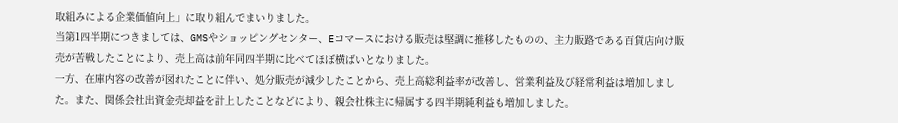取組みによる企業価値向上」に取り組んでまいりました。
当第1四半期につきましては、GMSやショッピングセンター、Eコマースにおける販売は堅調に推移したものの、主力販路である百貨店向け販売が苦戦したことにより、売上高は前年同四半期に比べてほぼ横ばいとなりました。
一方、在庫内容の改善が図れたことに伴い、処分販売が減少したことから、売上高総利益率が改善し、営業利益及び経常利益は増加しました。また、関係会社出資金売却益を計上したことなどにより、親会社株主に帰属する四半期純利益も増加しました。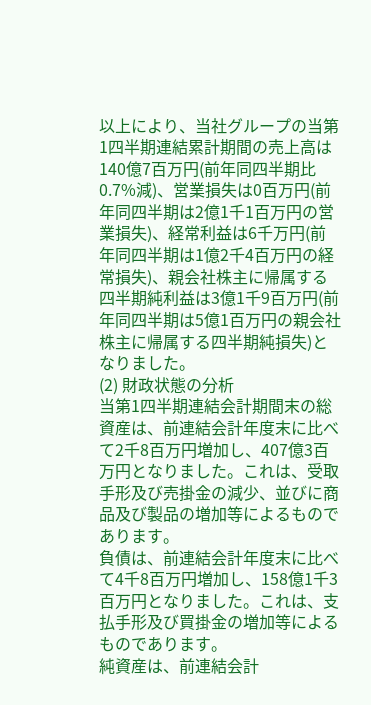以上により、当社グループの当第1四半期連結累計期間の売上高は140億7百万円(前年同四半期比0.7%減)、営業損失は0百万円(前年同四半期は2億1千1百万円の営業損失)、経常利益は6千万円(前年同四半期は1億2千4百万円の経常損失)、親会社株主に帰属する四半期純利益は3億1千9百万円(前年同四半期は5億1百万円の親会社株主に帰属する四半期純損失)となりました。
(2) 財政状態の分析
当第1四半期連結会計期間末の総資産は、前連結会計年度末に比べて2千8百万円増加し、407億3百万円となりました。これは、受取手形及び売掛金の減少、並びに商品及び製品の増加等によるものであります。
負債は、前連結会計年度末に比べて4千8百万円増加し、158億1千3百万円となりました。これは、支払手形及び買掛金の増加等によるものであります。
純資産は、前連結会計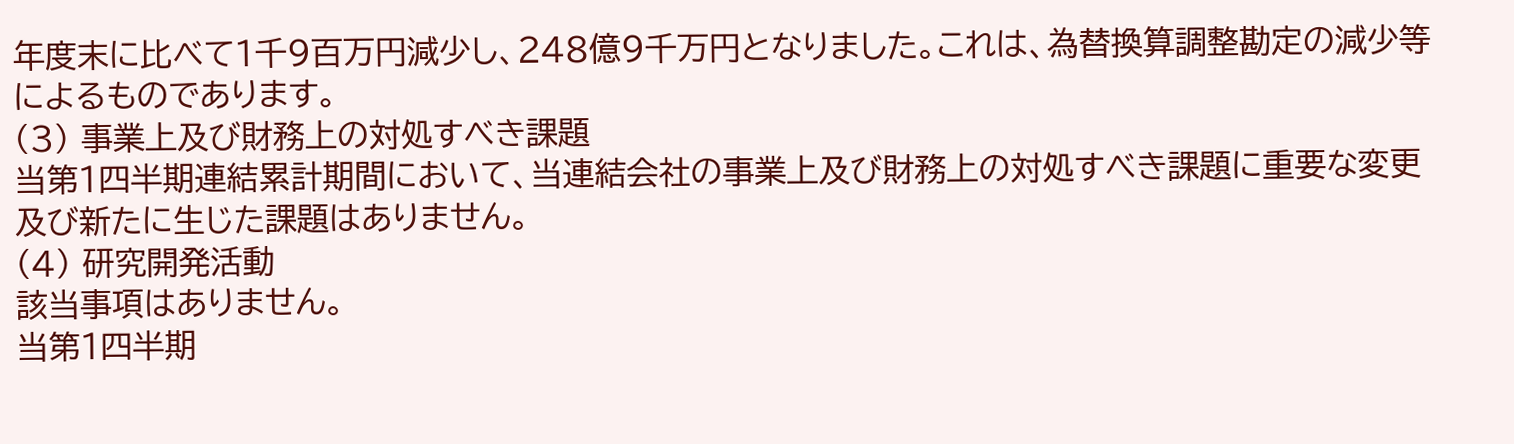年度末に比べて1千9百万円減少し、248億9千万円となりました。これは、為替換算調整勘定の減少等によるものであります。
(3) 事業上及び財務上の対処すべき課題
当第1四半期連結累計期間において、当連結会社の事業上及び財務上の対処すべき課題に重要な変更及び新たに生じた課題はありません。
(4) 研究開発活動
該当事項はありません。
当第1四半期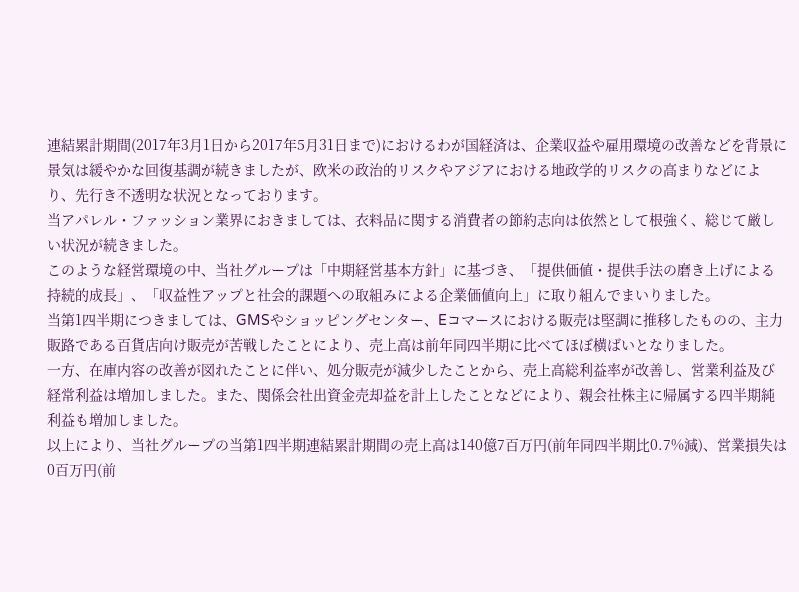連結累計期間(2017年3月1日から2017年5月31日まで)におけるわが国経済は、企業収益や雇用環境の改善などを背景に景気は緩やかな回復基調が続きましたが、欧米の政治的リスクやアジアにおける地政学的リスクの高まりなどにより、先行き不透明な状況となっております。
当アパレル・ファッション業界におきましては、衣料品に関する消費者の節約志向は依然として根強く、総じて厳しい状況が続きました。
このような経営環境の中、当社グループは「中期経営基本方針」に基づき、「提供価値・提供手法の磨き上げによる持続的成長」、「収益性アップと社会的課題への取組みによる企業価値向上」に取り組んでまいりました。
当第1四半期につきましては、GMSやショッピングセンター、Eコマースにおける販売は堅調に推移したものの、主力販路である百貨店向け販売が苦戦したことにより、売上高は前年同四半期に比べてほぼ横ばいとなりました。
一方、在庫内容の改善が図れたことに伴い、処分販売が減少したことから、売上高総利益率が改善し、営業利益及び経常利益は増加しました。また、関係会社出資金売却益を計上したことなどにより、親会社株主に帰属する四半期純利益も増加しました。
以上により、当社グループの当第1四半期連結累計期間の売上高は140億7百万円(前年同四半期比0.7%減)、営業損失は0百万円(前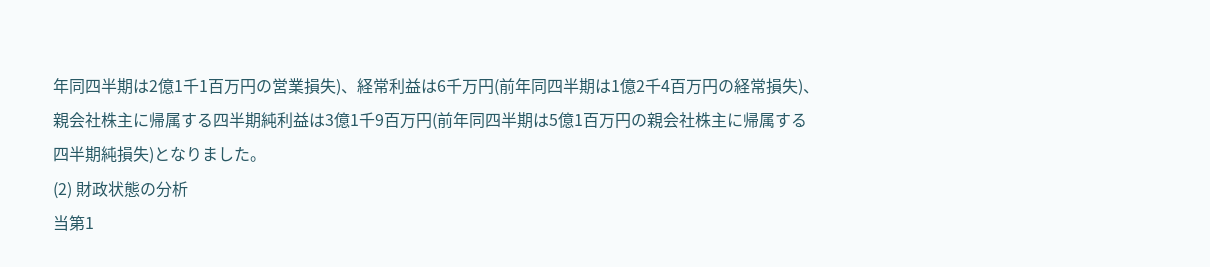年同四半期は2億1千1百万円の営業損失)、経常利益は6千万円(前年同四半期は1億2千4百万円の経常損失)、親会社株主に帰属する四半期純利益は3億1千9百万円(前年同四半期は5億1百万円の親会社株主に帰属する四半期純損失)となりました。
(2) 財政状態の分析
当第1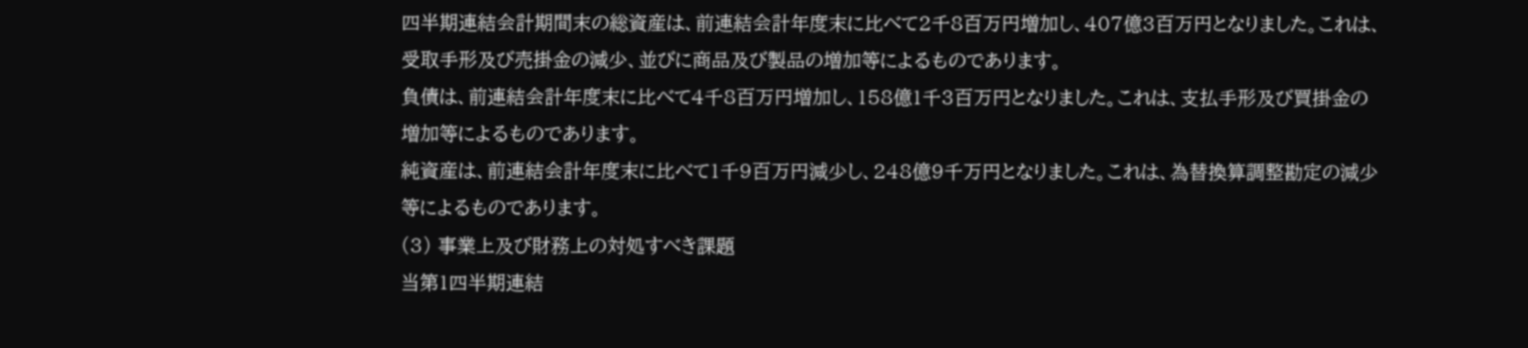四半期連結会計期間末の総資産は、前連結会計年度末に比べて2千8百万円増加し、407億3百万円となりました。これは、受取手形及び売掛金の減少、並びに商品及び製品の増加等によるものであります。
負債は、前連結会計年度末に比べて4千8百万円増加し、158億1千3百万円となりました。これは、支払手形及び買掛金の増加等によるものであります。
純資産は、前連結会計年度末に比べて1千9百万円減少し、248億9千万円となりました。これは、為替換算調整勘定の減少等によるものであります。
(3) 事業上及び財務上の対処すべき課題
当第1四半期連結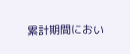累計期間におい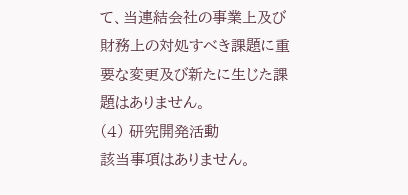て、当連結会社の事業上及び財務上の対処すべき課題に重要な変更及び新たに生じた課題はありません。
(4) 研究開発活動
該当事項はありません。